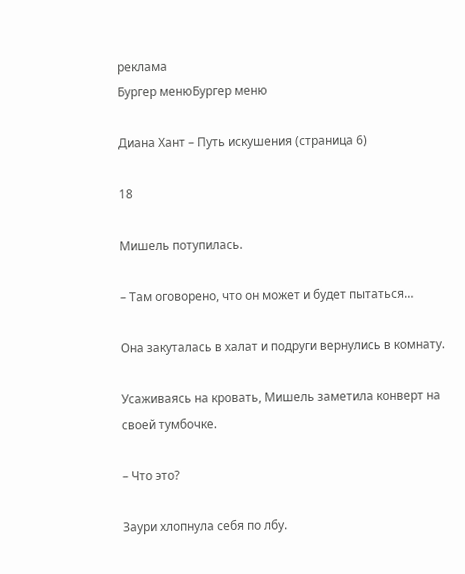реклама
Бургер менюБургер меню

Диана Хант – Путь искушения (страница 6)

18

Мишель потупилась.

– Там оговорено, что он может и будет пытаться…

Она закуталась в халат и подруги вернулись в комнату.

Усаживаясь на кровать, Мишель заметила конверт на своей тумбочке.

– Что это?

Заури хлопнула себя по лбу.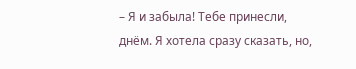– Я и забыла! Тебе принесли, днём. Я хотела сразу сказать, но,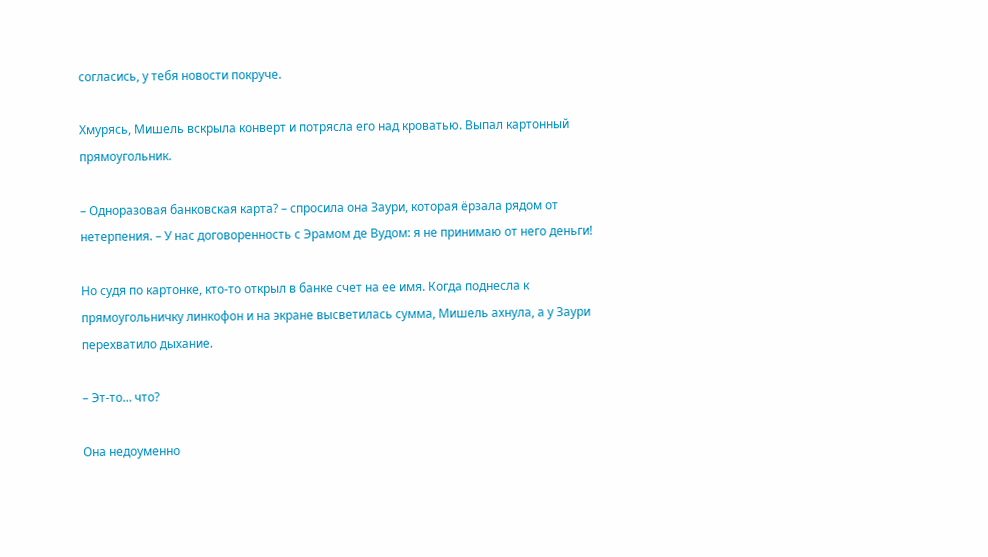согласись, у тебя новости покруче.

Хмурясь, Мишель вскрыла конверт и потрясла его над кроватью. Выпал картонный прямоугольник.

– Одноразовая банковская карта? – спросила она Заури, которая ёрзала рядом от нетерпения. – У нас договоренность с Эрамом де Вудом: я не принимаю от него деньги!

Но судя по картонке, кто-то открыл в банке счет на ее имя. Когда поднесла к прямоугольничку линкофон и на экране высветилась сумма, Мишель ахнула, а у Заури перехватило дыхание.

– Эт-то… что?

Она недоуменно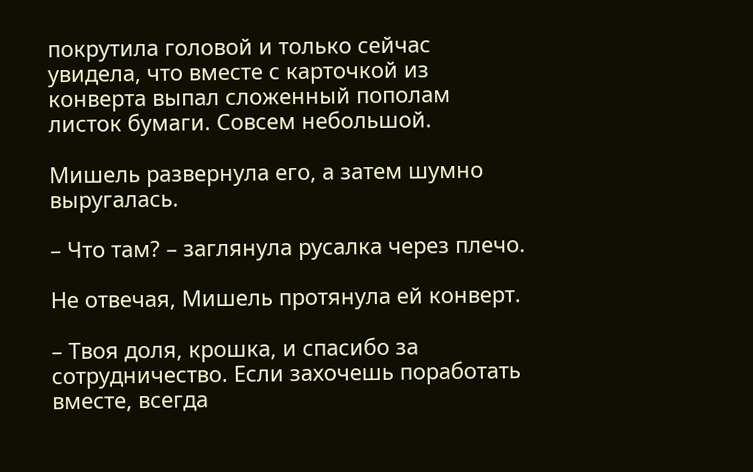покрутила головой и только сейчас увидела, что вместе с карточкой из конверта выпал сложенный пополам листок бумаги. Совсем небольшой.

Мишель развернула его, а затем шумно выругалась.

– Что там? – заглянула русалка через плечо.

Не отвечая, Мишель протянула ей конверт.

– Твоя доля, крошка, и спасибо за сотрудничество. Если захочешь поработать вместе, всегда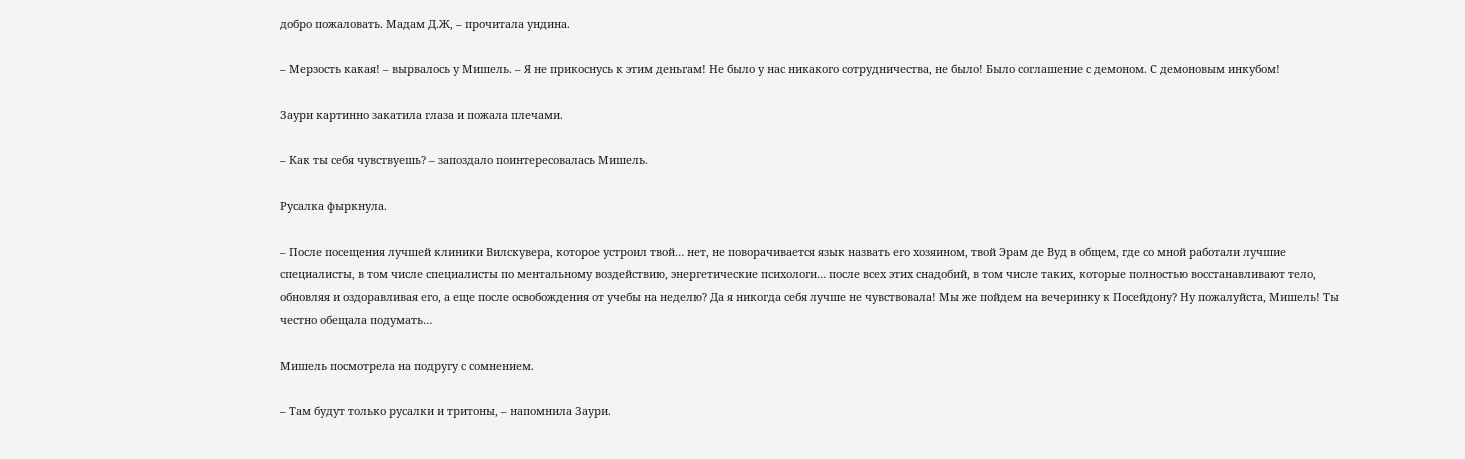добро пожаловать. Мадам Д.Ж, – прочитала ундина.

– Мерзость какая! – вырвалось у Мишель. – Я не прикоснусь к этим деньгам! Не было у нас никакого сотрудничества, не было! Было соглашение с демоном. С демоновым инкубом!

Заури картинно закатила глаза и пожала плечами.

– Как ты себя чувствуешь? – запоздало поинтересовалась Мишель.

Русалка фыркнула.

– После посещения лучшей клиники Вилскувера, которое устроил твой… нет, не поворачивается язык назвать его хозяином, твой Эрам де Вуд в общем, где со мной работали лучшие специалисты, в том числе специалисты по ментальному воздействию, энергетические психологи… после всех этих снадобий, в том числе таких, которые полностью восстанавливают тело, обновляя и оздоравливая его, а еще после освобождения от учебы на неделю? Да я никогда себя лучше не чувствовала! Мы же пойдем на вечеринку к Посейдону? Ну пожалуйста, Мишель! Ты честно обещала подумать…

Мишель посмотрела на подругу с сомнением.

– Там будут только русалки и тритоны, – напомнила Заури.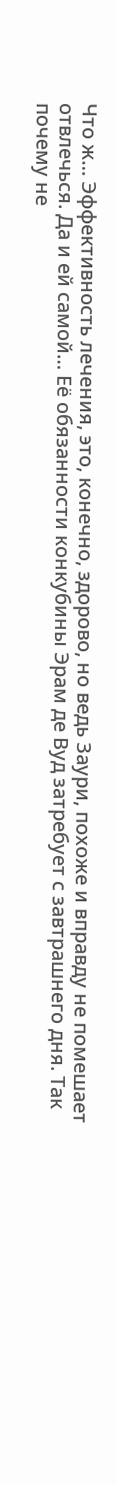Что ж… Эффективность лечения, это, конечно, здорово, но ведь Заури, похоже и вправду не помешает отвлечься. Да и ей самой… Её обязанности конкубины Эрам де Вуд затребует с завтрашнего дня. Так почему не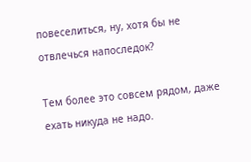повеселиться, ну, хотя бы не отвлечься напоследок?

Тем более это совсем рядом, даже ехать никуда не надо.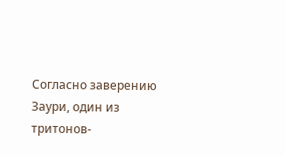Согласно заверению Заури, один из тритонов-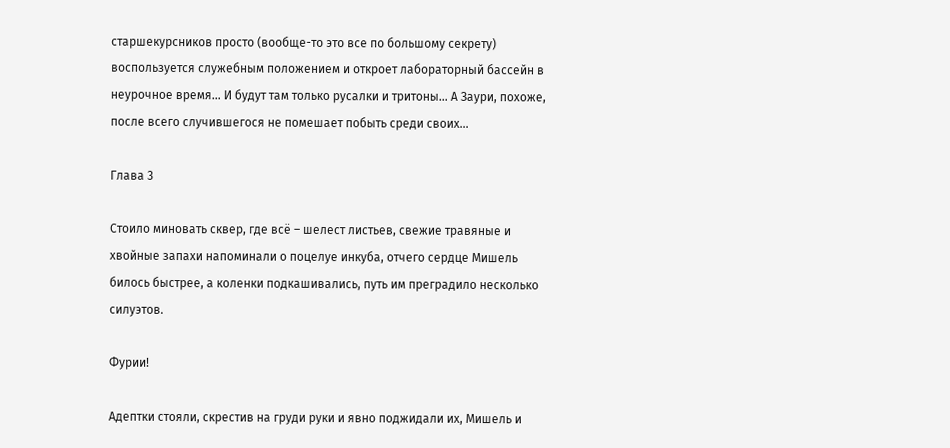старшекурсников просто (вообще-то это все по большому секрету) воспользуется служебным положением и откроет лабораторный бассейн в неурочное время… И будут там только русалки и тритоны… А Заури, похоже, после всего случившегося не помешает побыть среди своих…

Глава 3

Стоило миновать сквер, где всё – шелест листьев, свежие травяные и хвойные запахи напоминали о поцелуе инкуба, отчего сердце Мишель билось быстрее, а коленки подкашивались, путь им преградило несколько силуэтов.

Фурии!

Адептки стояли, скрестив на груди руки и явно поджидали их, Мишель и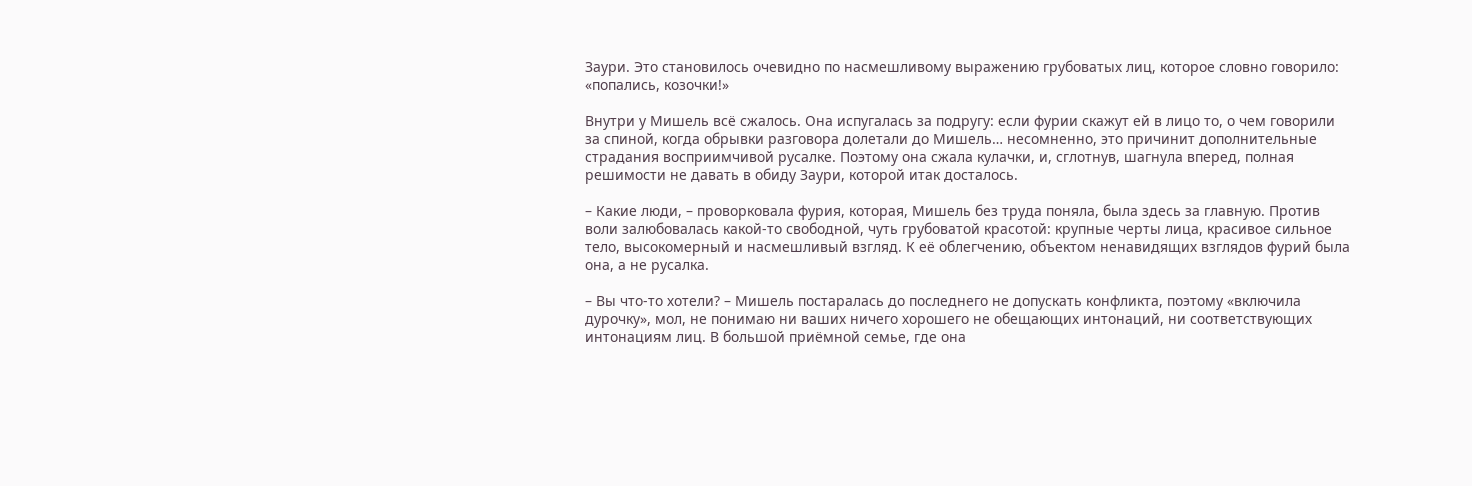Заури. Это становилось очевидно по насмешливому выражению грубоватых лиц, которое словно говорило: «попались, козочки!»

Внутри у Мишель всё сжалось. Она испугалась за подругу: если фурии скажут ей в лицо то, о чем говорили за спиной, когда обрывки разговора долетали до Мишель… несомненно, это причинит дополнительные страдания восприимчивой русалке. Поэтому она сжала кулачки, и, сглотнув, шагнула вперед, полная решимости не давать в обиду Заури, которой итак досталось.

– Какие люди, – проворковала фурия, которая, Мишель без труда поняла, была здесь за главную. Против воли залюбовалась какой-то свободной, чуть грубоватой красотой: крупные черты лица, красивое сильное тело, высокомерный и насмешливый взгляд. К её облегчению, объектом ненавидящих взглядов фурий была она, а не русалка.

– Вы что-то хотели? – Мишель постаралась до последнего не допускать конфликта, поэтому «включила дурочку», мол, не понимаю ни ваших ничего хорошего не обещающих интонаций, ни соответствующих интонациям лиц. В большой приёмной семье, где она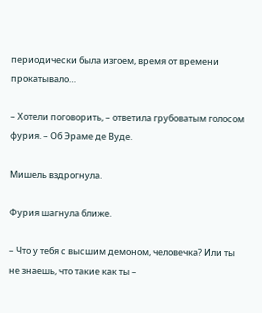периодически была изгоем, время от времени прокатывало…

– Хотели поговорить, – ответила грубоватым голосом фурия. – Об Эраме де Вуде.

Мишель вздрогнула.

Фурия шагнула ближе.

– Что у тебя с высшим демоном, человечка? Или ты не знаешь, что такие как ты –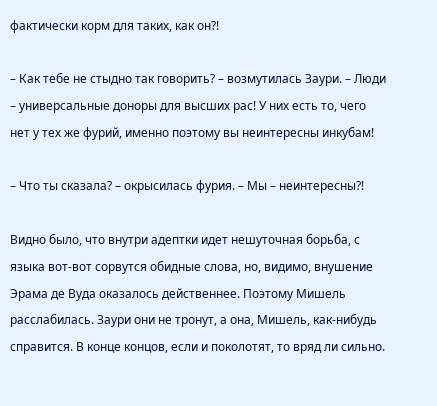фактически корм для таких, как он?!

– Как тебе не стыдно так говорить? – возмутилась Заури. – Люди – универсальные доноры для высших рас! У них есть то, чего нет у тех же фурий, именно поэтому вы неинтересны инкубам!

– Что ты сказала? – окрысилась фурия. – Мы – неинтересны?!

Видно было, что внутри адептки идет нешуточная борьба, с языка вот-вот сорвутся обидные слова, но, видимо, внушение Эрама де Вуда оказалось действеннее. Поэтому Мишель расслабилась. Заури они не тронут, а она, Мишель, как-нибудь справится. В конце концов, если и поколотят, то вряд ли сильно.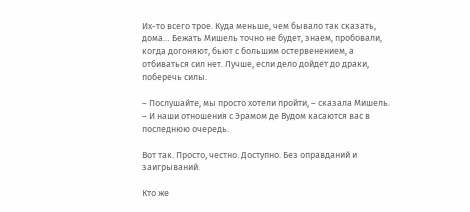Их-то всего трое. Куда меньше, чем бывало так сказать, дома… Бежать Мишель точно не будет, знаем, пробовали, когда догоняют, бьют с большим остервенением, а отбиваться сил нет. Лучше, если дело дойдет до драки, поберечь силы.

– Послушайте, мы просто хотели пройти, – сказала Мишель. – И наши отношения с Эрамом де Вудом касаются вас в последнюю очередь.

Вот так. Просто, честно. Доступно. Без оправданий и заигрываний.

Кто же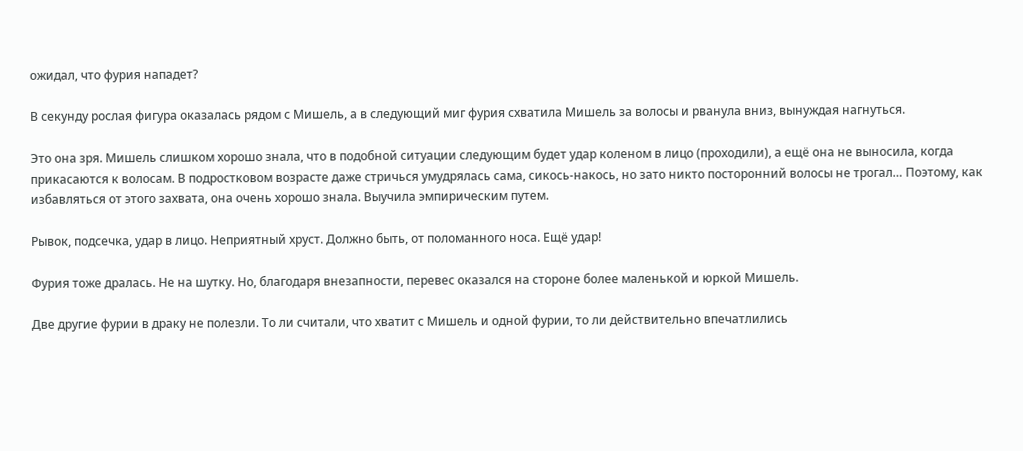ожидал, что фурия нападет?

В секунду рослая фигура оказалась рядом с Мишель, а в следующий миг фурия схватила Мишель за волосы и рванула вниз, вынуждая нагнуться.

Это она зря. Мишель слишком хорошо знала, что в подобной ситуации следующим будет удар коленом в лицо (проходили), а ещё она не выносила, когда прикасаются к волосам. В подростковом возрасте даже стричься умудрялась сама, сикось-накось, но зато никто посторонний волосы не трогал… Поэтому, как избавляться от этого захвата, она очень хорошо знала. Выучила эмпирическим путем.

Рывок, подсечка, удар в лицо. Неприятный хруст. Должно быть, от поломанного носа. Ещё удар!

Фурия тоже дралась. Не на шутку. Но, благодаря внезапности, перевес оказался на стороне более маленькой и юркой Мишель.

Две другие фурии в драку не полезли. То ли считали, что хватит с Мишель и одной фурии, то ли действительно впечатлились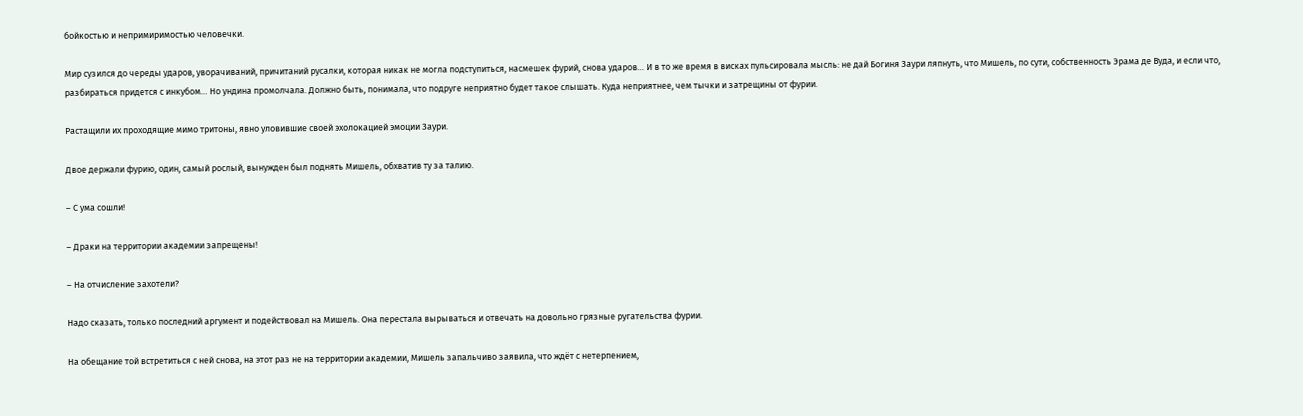бойкостью и непримиримостью человечки.

Мир сузился до череды ударов, уворачиваний, причитаний русалки, которая никак не могла подступиться, насмешек фурий, снова ударов… И в то же время в висках пульсировала мысль: не дай Богиня Заури ляпнуть, что Мишель, по сути, собственность Эрама де Вуда, и если что, разбираться придется с инкубом… Но ундина промолчала. Должно быть, понимала, что подруге неприятно будет такое слышать. Куда неприятнее, чем тычки и затрещины от фурии.

Растащили их проходящие мимо тритоны, явно уловившие своей эхолокацией эмоции Заури.

Двое держали фурию, один, самый рослый, вынужден был поднять Мишель, обхватив ту за талию.

– С ума сошли!

– Драки на территории академии запрещены!

– На отчисление захотели?

Надо сказать, только последний аргумент и подействовал на Мишель. Она перестала вырываться и отвечать на довольно грязные ругательства фурии.

На обещание той встретиться с ней снова, на этот раз не на территории академии, Мишель запальчиво заявила, что ждёт с нетерпением,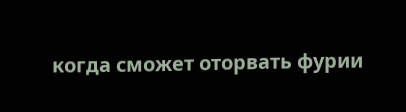когда сможет оторвать фурии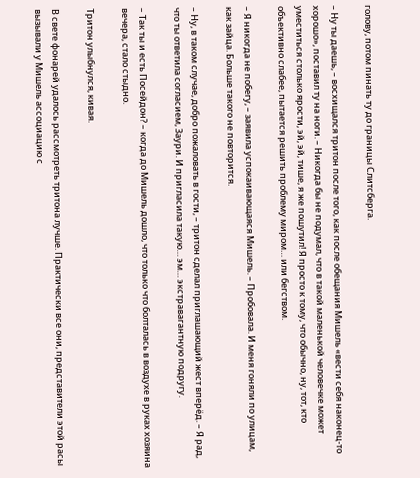голову, потом пинать ту до границы Слитсберга.

– Ну ты даешь, – восхищался тритон после того, как после обещания Мишель «вести себя наконец-то хорошо», поставил ту на ноги. – Никогда бы не подумал, что в такой маленькой человечке может уместиться столько ярости, эй, эй, тише, я же пошутил! Я просто к тому, что обычно, ну, тот, кто объективно слабее, пытается решить проблему миром… или бегством.

– Я никогда не побегу, – заявила успокаивающаяся Мишель. – Пробовала. И меня гоняли по улицам, как зайца. Больше такого не повторится.

– Ну, в таком случае, добро пожаловать в гости, – тритон сделал приглашающий жест вперёд. – Я рад, что ты ответила согласием, Заури. И пригласила такую… эм… экстравагантную подругу.

– Так ты и есть Посейдон? – когда до Мишель дошло, что только что болталась в воздухе в руках хозяина вечера, стало стыдно.

Тритон улыбнулся, кивая.

В свете фонарей удалось рассмотреть тритона лучше. Практически все они, представители этой расы вызывали у Мишель ассоциацию с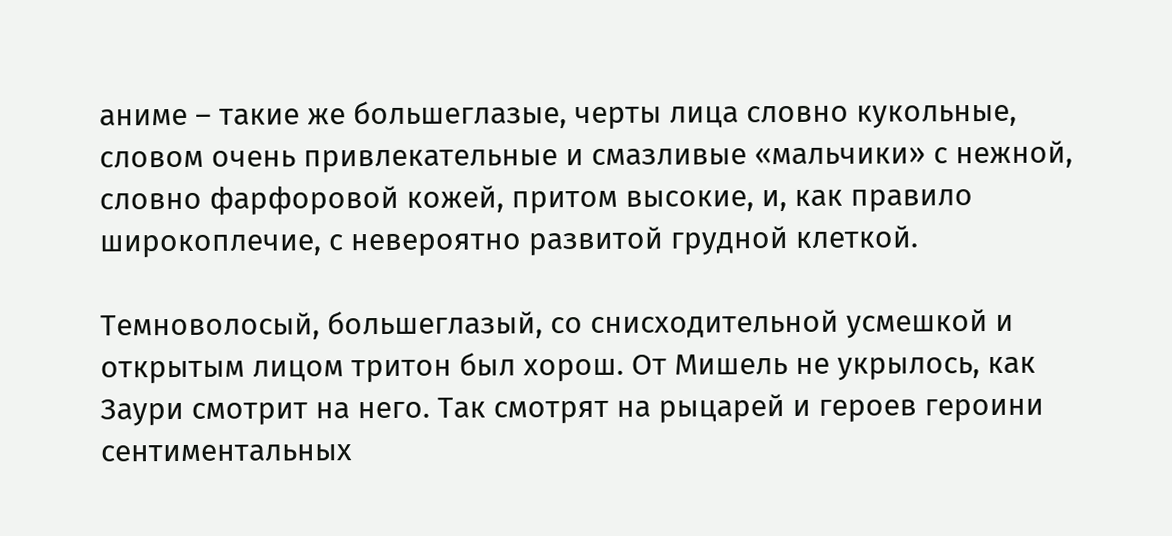аниме – такие же большеглазые, черты лица словно кукольные, словом очень привлекательные и смазливые «мальчики» с нежной, словно фарфоровой кожей, притом высокие, и, как правило широкоплечие, с невероятно развитой грудной клеткой.

Темноволосый, большеглазый, со снисходительной усмешкой и открытым лицом тритон был хорош. От Мишель не укрылось, как Заури смотрит на него. Так смотрят на рыцарей и героев героини сентиментальных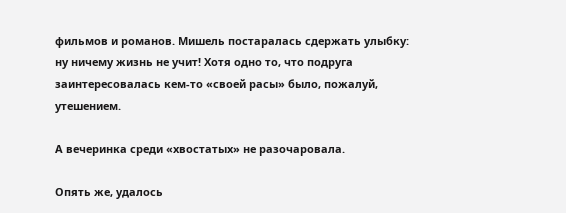фильмов и романов. Мишель постаралась сдержать улыбку: ну ничему жизнь не учит! Хотя одно то, что подруга заинтересовалась кем-то «своей расы» было, пожалуй, утешением.

А вечеринка среди «хвостатых» не разочаровала.

Опять же, удалось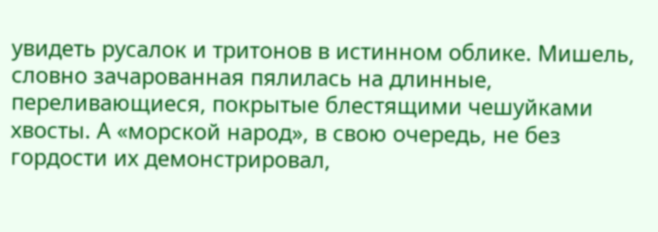увидеть русалок и тритонов в истинном облике. Мишель, словно зачарованная пялилась на длинные, переливающиеся, покрытые блестящими чешуйками хвосты. А «морской народ», в свою очередь, не без гордости их демонстрировал,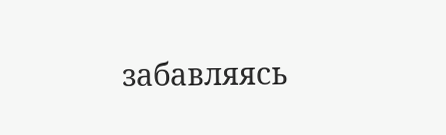забавляясь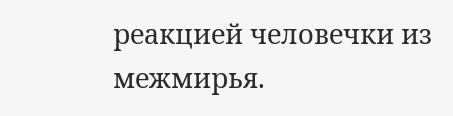реакцией человечки из межмирья.